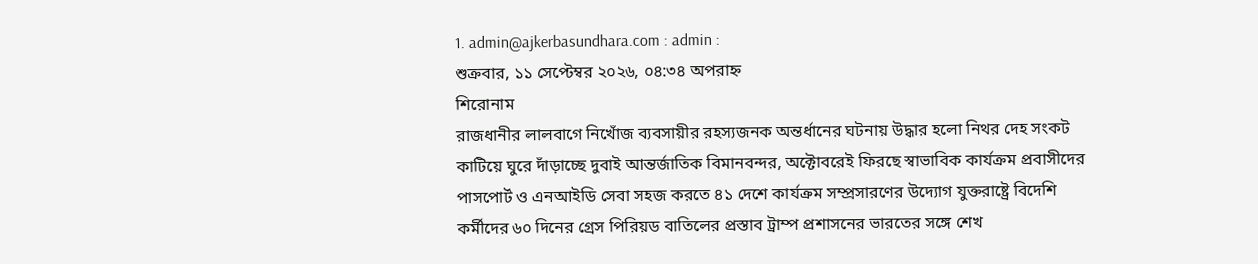1. admin@ajkerbasundhara.com : admin :
শুক্রবার, ১১ সেপ্টেম্বর ২০২৬, ০৪:৩৪ অপরাহ্ন
শিরোনাম
রাজধানীর লালবাগে নিখোঁজ ব্যবসায়ীর রহস্যজনক অন্তর্ধানের ঘটনায় উদ্ধার হলো নিথর দেহ সংকট কাটিয়ে ঘুরে দাঁড়াচ্ছে দুবাই আন্তর্জাতিক বিমানবন্দর, অক্টোবরেই ফিরছে স্বাভাবিক কার্যক্রম প্রবাসীদের পাসপোর্ট ও এনআইডি সেবা সহজ করতে ৪১ দেশে কার্যক্রম সম্প্রসারণের উদ্যোগ যুক্তরাষ্ট্রে বিদেশি কর্মীদের ৬০ দিনের গ্রেস পিরিয়ড বাতিলের প্রস্তাব ট্রাম্প প্রশাসনের ভারতের সঙ্গে শেখ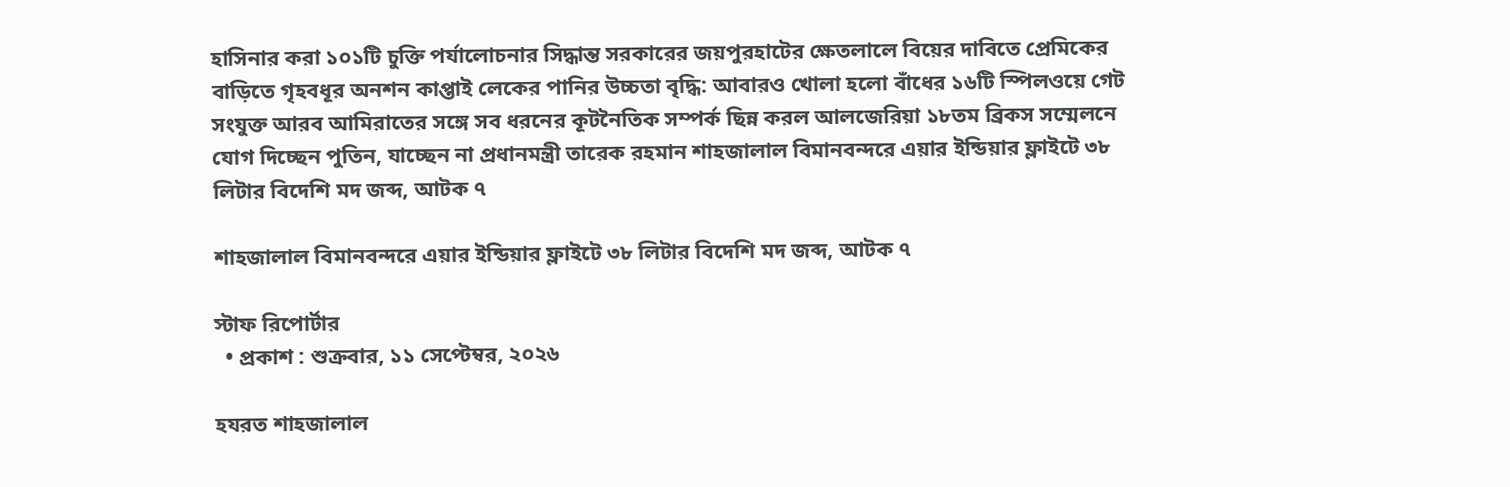হাসিনার করা ১০১টি চুক্তি পর্যালোচনার সিদ্ধান্ত সরকারের জয়পুরহাটের ক্ষেতলালে বিয়ের দাবিতে প্রেমিকের বাড়িতে গৃহবধূর অনশন কাপ্তাই লেকের পানির উচ্চতা বৃদ্ধি: আবারও খোলা হলো বাঁধের ১৬টি স্পিলওয়ে গেট সংযুক্ত আরব আমিরাতের সঙ্গে সব ধরনের কূটনৈতিক সম্পর্ক ছিন্ন করল আলজেরিয়া ১৮তম ব্রিকস সম্মেলনে যোগ দিচ্ছেন পুতিন, যাচ্ছেন না প্রধানমন্ত্রী তারেক রহমান শাহজালাল বিমানবন্দরে এয়ার ইন্ডিয়ার ফ্লাইটে ৩৮ লিটার বিদেশি মদ জব্দ, আটক ৭

শাহজালাল বিমানবন্দরে এয়ার ইন্ডিয়ার ফ্লাইটে ৩৮ লিটার বিদেশি মদ জব্দ, আটক ৭

স্টাফ রিপোর্টার
  • প্রকাশ : শুক্রবার, ১১ সেপ্টেম্বর, ২০২৬

হযরত শাহজালাল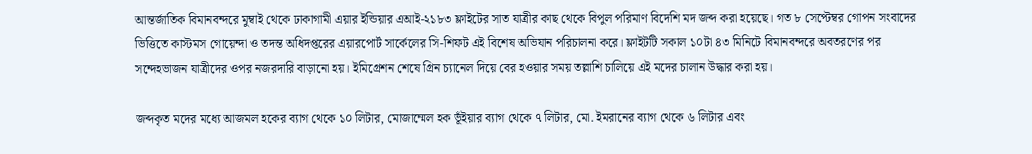আন্তর্জাতিক বিমানবন্দরে মুম্বাই থেকে ঢাকাগামী এয়ার ইন্ডিয়ার এআই-২১৮৩ ফ্লাইটের সাত যাত্রীর কাছ থেকে বিপুল পরিমাণ বিদেশি মদ জব্দ করা হয়েছে। গত ৮ সেপ্টেম্বর গোপন সংবাদের ভিত্তিতে কাস্টমস গোয়েন্দা ও তদন্ত অধিদপ্তরের এয়ারপোর্ট সার্কেলের সি-শিফট এই বিশেষ অভিযান পরিচালনা করে। ফ্লাইটটি সকাল ১০টা ৪৩ মিনিটে বিমানবন্দরে অবতরণের পর সন্দেহভাজন যাত্রীদের ওপর নজরদারি বাড়ানো হয়। ইমিগ্রেশন শেষে গ্রিন চ্যানেল দিয়ে বের হওয়ার সময় তল্লাশি চালিয়ে এই মদের চালান উদ্ধার করা হয়।

জব্দকৃত মদের মধ্যে আজমল হকের ব্যাগ থেকে ১০ লিটার, মোজাম্মেল হক ভূঁইয়ার ব্যাগ থেকে ৭ লিটার, মো. ইমরানের ব্যাগ থেকে ৬ লিটার এবং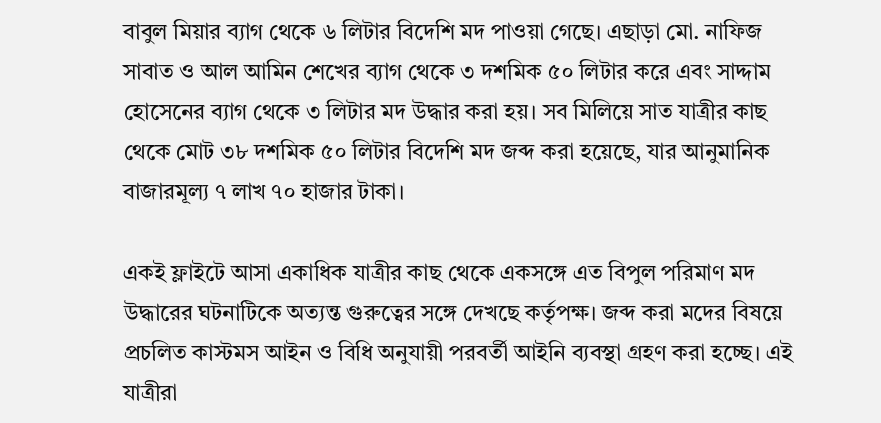বাবুল মিয়ার ব্যাগ থেকে ৬ লিটার বিদেশি মদ পাওয়া গেছে। এছাড়া মো. নাফিজ সাবাত ও আল আমিন শেখের ব্যাগ থেকে ৩ দশমিক ৫০ লিটার করে এবং সাদ্দাম হোসেনের ব্যাগ থেকে ৩ লিটার মদ উদ্ধার করা হয়। সব মিলিয়ে সাত যাত্রীর কাছ থেকে মোট ৩৮ দশমিক ৫০ লিটার বিদেশি মদ জব্দ করা হয়েছে, যার আনুমানিক বাজারমূল্য ৭ লাখ ৭০ হাজার টাকা।

একই ফ্লাইটে আসা একাধিক যাত্রীর কাছ থেকে একসঙ্গে এত বিপুল পরিমাণ মদ উদ্ধারের ঘটনাটিকে অত্যন্ত গুরুত্বের সঙ্গে দেখছে কর্তৃপক্ষ। জব্দ করা মদের বিষয়ে প্রচলিত কাস্টমস আইন ও বিধি অনুযায়ী পরবর্তী আইনি ব্যবস্থা গ্রহণ করা হচ্ছে। এই যাত্রীরা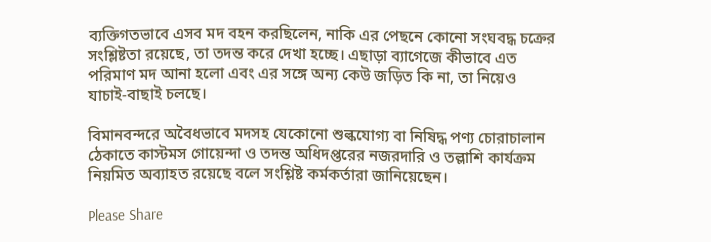ব্যক্তিগতভাবে এসব মদ বহন করছিলেন, নাকি এর পেছনে কোনো সংঘবদ্ধ চক্রের সংশ্লিষ্টতা রয়েছে, তা তদন্ত করে দেখা হচ্ছে। এছাড়া ব্যাগেজে কীভাবে এত পরিমাণ মদ আনা হলো এবং এর সঙ্গে অন্য কেউ জড়িত কি না, তা নিয়েও যাচাই-বাছাই চলছে।

বিমানবন্দরে অবৈধভাবে মদসহ যেকোনো শুল্কযোগ্য বা নিষিদ্ধ পণ্য চোরাচালান ঠেকাতে কাস্টমস গোয়েন্দা ও তদন্ত অধিদপ্তরের নজরদারি ও তল্লাশি কার্যক্রম নিয়মিত অব্যাহত রয়েছে বলে সংশ্লিষ্ট কর্মকর্তারা জানিয়েছেন।

Please Share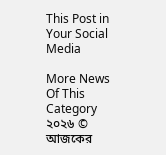This Post in Your Social Media

More News Of This Category
২০২৬ © আজকের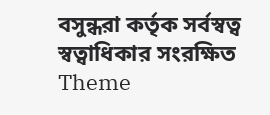বসুন্ধরা কর্তৃক সর্বস্বত্ব স্বত্বাধিকার সংরক্ষিত
Theme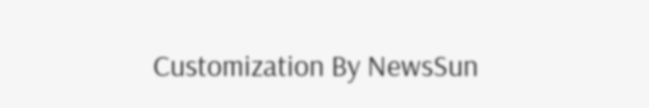Customization By NewsSun